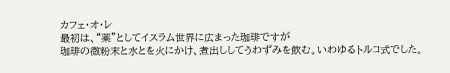カフェ・オ・レ
最初は、“薬”としてイスラム世界に広まった珈琲ですが
珈琲の微粉末と水とを火にかけ、煮出ししてうわずみを飲む。いわゆるトルコ式でした。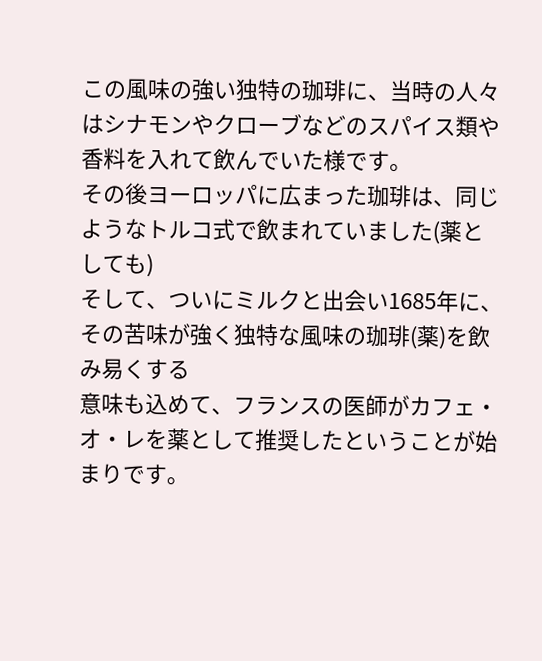この風味の強い独特の珈琲に、当時の人々はシナモンやクローブなどのスパイス類や
香料を入れて飲んでいた様です。
その後ヨーロッパに広まった珈琲は、同じようなトルコ式で飲まれていました(薬としても)
そして、ついにミルクと出会い1685年に、その苦味が強く独特な風味の珈琲(薬)を飲み易くする
意味も込めて、フランスの医師がカフェ・オ・レを薬として推奨したということが始まりです。